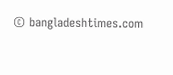© bangladeshtimes.com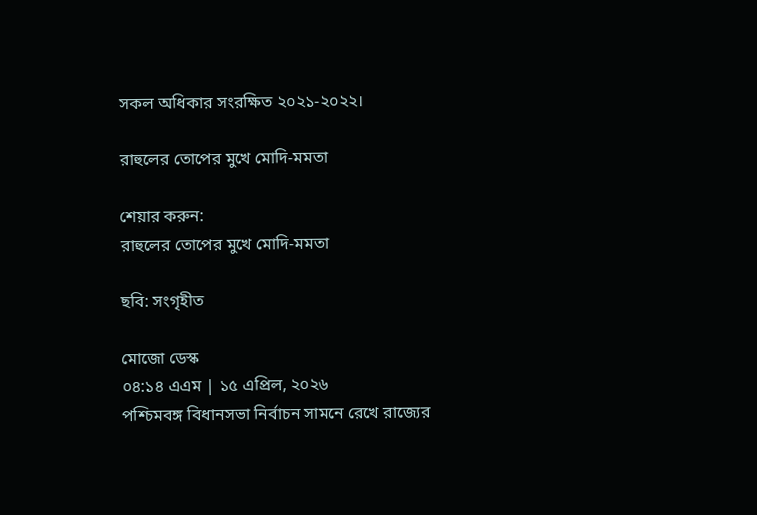সকল অধিকার সংরক্ষিত ২০২১-২০২২।

রাহুলের তোপের মুখে মোদি-মমতা

শেয়ার করুন:
রাহুলের তোপের মুখে মোদি-মমতা

ছবি: সংগৃহীত

মোজো ডেস্ক
০৪:১৪ এএম | ১৫ এপ্রিল, ২০২৬
পশ্চিমবঙ্গ বিধানসভা নির্বাচন সামনে রেখে রাজ্যের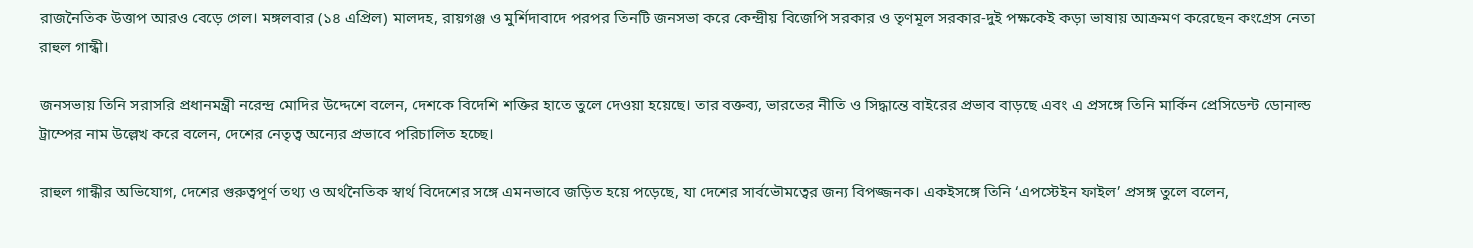রাজনৈতিক উত্তাপ আরও বেড়ে গেল। মঙ্গলবার (১৪ এপ্রিল) মালদহ, রায়গঞ্জ ও মুর্শিদাবাদে পরপর তিনটি জনসভা করে কেন্দ্রীয় বিজেপি সরকার ও তৃণমূল সরকার-দুই পক্ষকেই কড়া ভাষায় আক্রমণ করেছেন কংগ্রেস নেতা রাহুল গান্ধী।

জনসভায় তিনি সরাসরি প্রধানমন্ত্রী নরেন্দ্র মোদির উদ্দেশে বলেন, দেশকে বিদেশি শক্তির হাতে তুলে দেওয়া হয়েছে। তার বক্তব্য, ভারতের নীতি ও সিদ্ধান্তে বাইরের প্রভাব বাড়ছে এবং এ প্রসঙ্গে তিনি মার্কিন প্রেসিডেন্ট ডোনাল্ড ট্রাম্পের নাম উল্লেখ করে বলেন, দেশের নেতৃত্ব অন্যের প্রভাবে পরিচালিত হচ্ছে।

রাহুল গান্ধীর অভিযোগ, দেশের গুরুত্বপূর্ণ তথ্য ও অর্থনৈতিক স্বার্থ বিদেশের সঙ্গে এমনভাবে জড়িত হয়ে পড়েছে, যা দেশের সার্বভৌমত্বের জন্য বিপজ্জনক। একইসঙ্গে তিনি ‘এপস্টেইন ফাইল’ প্রসঙ্গ তুলে বলেন,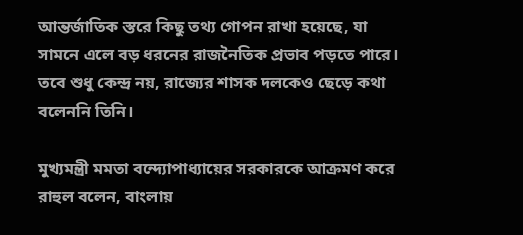আন্তর্জাতিক স্তরে কিছু তথ্য গোপন রাখা হয়েছে, যা সামনে এলে বড় ধরনের রাজনৈতিক প্রভাব পড়তে পারে। তবে শুধু কেন্দ্র নয়, রাজ্যের শাসক দলকেও ছেড়ে কথা বলেননি তিনি।

মুখ্যমন্ত্রী মমতা বন্দ্যোপাধ্যায়ের সরকারকে আক্রমণ করে রাহুল বলেন, বাংলায়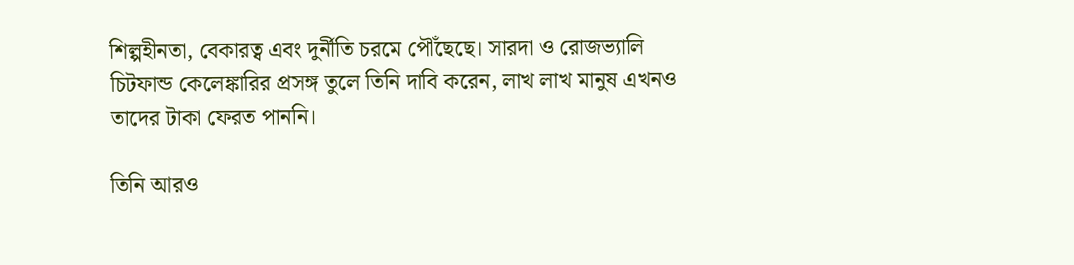শিল্পহীনতা, বেকারত্ব এবং দুর্নীতি চরমে পৌঁছেছে। সারদা ও রোজভ্যালি চিটফান্ড কেলেঙ্কারির প্রসঙ্গ তুলে তিনি দাবি করেন, লাখ লাখ মানুষ এখনও তাদের টাকা ফেরত পাননি।

তিনি আরও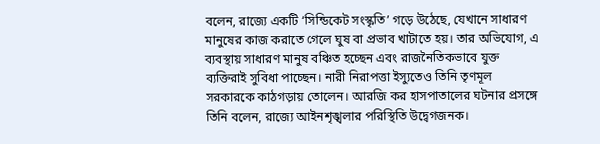বলেন, রাজ্যে একটি ‘সিন্ডিকেট সংস্কৃতি’ গড়ে উঠেছে, যেখানে সাধারণ মানুষের কাজ করাতে গেলে ঘুষ বা প্রভাব খাটাতে হয়। তার অভিযোগ, এ ব্যবস্থায় সাধারণ মানুষ বঞ্চিত হচ্ছেন এবং রাজনৈতিকভাবে যুক্ত ব্যক্তিরাই সুবিধা পাচ্ছেন। নারী নিরাপত্তা ইস্যুতেও তিনি তৃণমূল সরকারকে কাঠগড়ায় তোলেন। আরজি কর হাসপাতালের ঘটনার প্রসঙ্গে তিনি বলেন, রাজ্যে আইনশৃঙ্খলার পরিস্থিতি উদ্বেগজনক।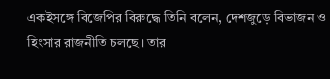একইসঙ্গে বিজেপির বিরুদ্ধে তিনি বলেন, দেশজুড়ে বিভাজন ও হিংসার রাজনীতি চলছে। তার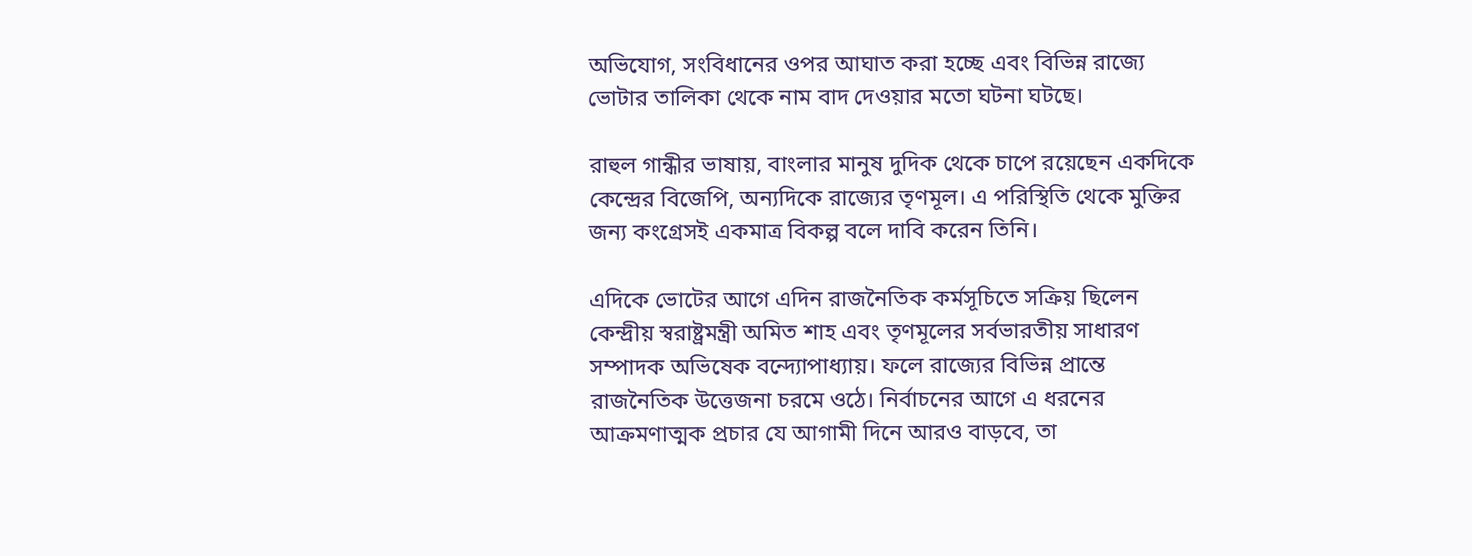অভিযোগ, সংবিধানের ওপর আঘাত করা হচ্ছে এবং বিভিন্ন রাজ্যে ভোটার তালিকা থেকে নাম বাদ দেওয়ার মতো ঘটনা ঘটছে।

রাহুল গান্ধীর ভাষায়, বাংলার মানুষ দুদিক থেকে চাপে রয়েছেন একদিকে কেন্দ্রের বিজেপি, অন্যদিকে রাজ্যের তৃণমূল। এ পরিস্থিতি থেকে মুক্তির জন্য কংগ্রেসই একমাত্র বিকল্প বলে দাবি করেন তিনি।

এদিকে ভোটের আগে এদিন রাজনৈতিক কর্মসূচিতে সক্রিয় ছিলেন কেন্দ্রীয় স্বরাষ্ট্রমন্ত্রী অমিত শাহ এবং তৃণমূলের সর্বভারতীয় সাধারণ সম্পাদক অভিষেক বন্দ্যোপাধ্যায়। ফলে রাজ্যের বিভিন্ন প্রান্তে রাজনৈতিক উত্তেজনা চরমে ওঠে। নির্বাচনের আগে এ ধরনের আক্রমণাত্মক প্রচার যে আগামী দিনে আরও বাড়বে, তা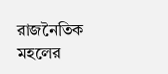রাজনৈতিক মহলের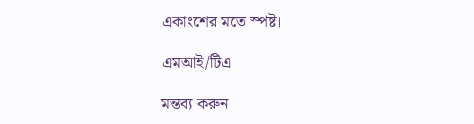একাংশের মতে স্পষ্ট।

এমআই/টিএ

মন্তব্য করুন